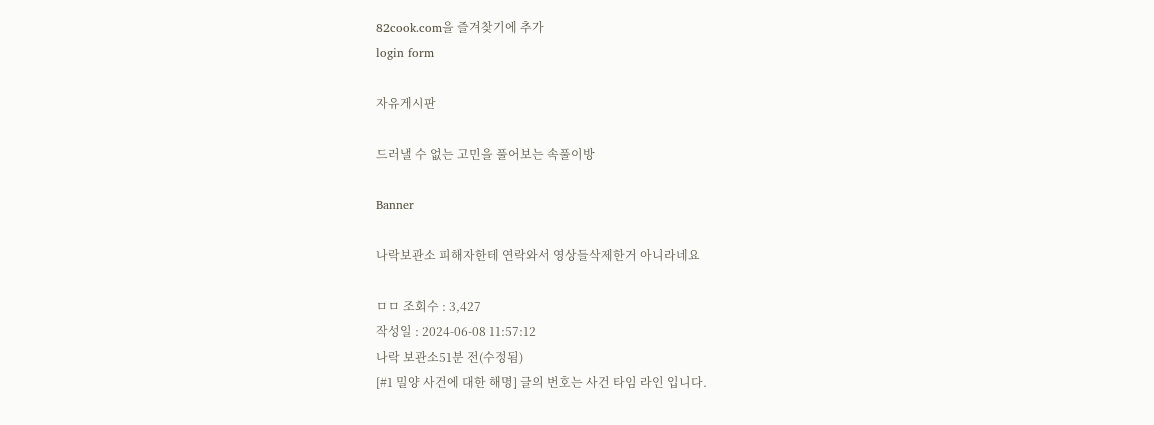82cook.com을 즐겨찾기에 추가
login form

자유게시판

드러낼 수 없는 고민을 풀어보는 속풀이방

Banner

나락보관소 피해자한테 연락와서 영상들삭제한거 아니라네요

ㅁㅁ 조회수 : 3,427
작성일 : 2024-06-08 11:57:12
나락 보관소51분 전(수정됨)
[#1 밀양 사건에 대한 해명] 글의 번호는 사건 타임 라인 입니다.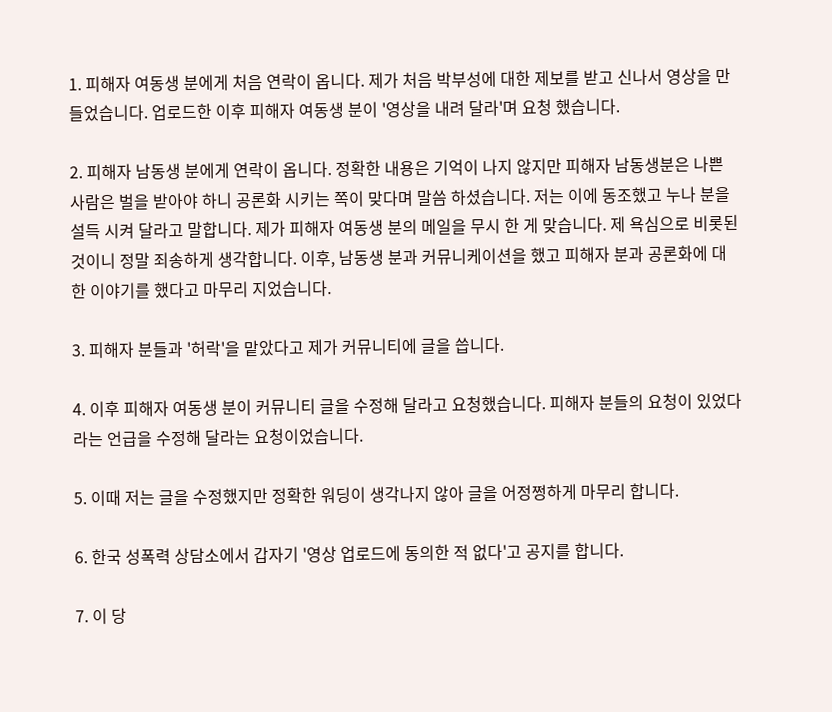1. 피해자 여동생 분에게 처음 연락이 옵니다. 제가 처음 박부성에 대한 제보를 받고 신나서 영상을 만들었습니다. 업로드한 이후 피해자 여동생 분이 '영상을 내려 달라'며 요청 했습니다.

2. 피해자 남동생 분에게 연락이 옵니다. 정확한 내용은 기억이 나지 않지만 피해자 남동생분은 나쁜 사람은 벌을 받아야 하니 공론화 시키는 쪽이 맞다며 말씀 하셨습니다. 저는 이에 동조했고 누나 분을 설득 시켜 달라고 말합니다. 제가 피해자 여동생 분의 메일을 무시 한 게 맞습니다. 제 욕심으로 비롯된 것이니 정말 죄송하게 생각합니다. 이후, 남동생 분과 커뮤니케이션을 했고 피해자 분과 공론화에 대한 이야기를 했다고 마무리 지었습니다.

3. 피해자 분들과 '허락'을 맡았다고 제가 커뮤니티에 글을 씁니다.

4. 이후 피해자 여동생 분이 커뮤니티 글을 수정해 달라고 요청했습니다. 피해자 분들의 요청이 있었다 라는 언급을 수정해 달라는 요청이었습니다.

5. 이때 저는 글을 수정했지만 정확한 워딩이 생각나지 않아 글을 어정쩡하게 마무리 합니다.

6. 한국 성폭력 상담소에서 갑자기 '영상 업로드에 동의한 적 없다'고 공지를 합니다.

7. 이 당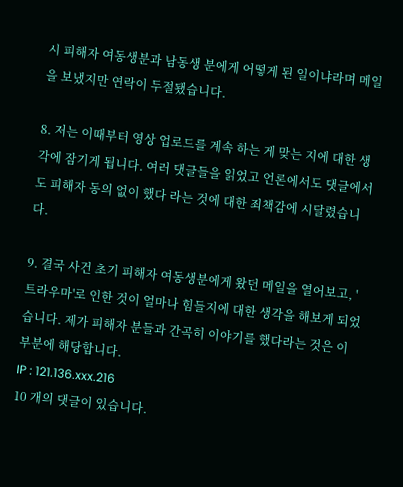시 피해자 여동생분과 남동생 분에게 어떻게 된 일이냐라며 메일을 보냈지만 연락이 두절됐습니다.

8. 저는 이때부터 영상 업로드를 계속 하는 게 맞는 지에 대한 생각에 잠기게 됩니다. 여러 댓글들을 읽었고 언론에서도 댓글에서도 피해자 동의 없이 했다 라는 것에 대한 죄책감에 시달렸습니다.

9. 결국 사건 초기 피해자 여동생분에게 왔던 메일을 열어보고, '트라우마'로 인한 것이 얼마나 힘들지에 대한 생각을 해보게 되었습니다. 제가 피해자 분들과 간곡히 이야기를 했다라는 것은 이 부분에 해당합니다.
IP : 121.136.xxx.216
10 개의 댓글이 있습니다.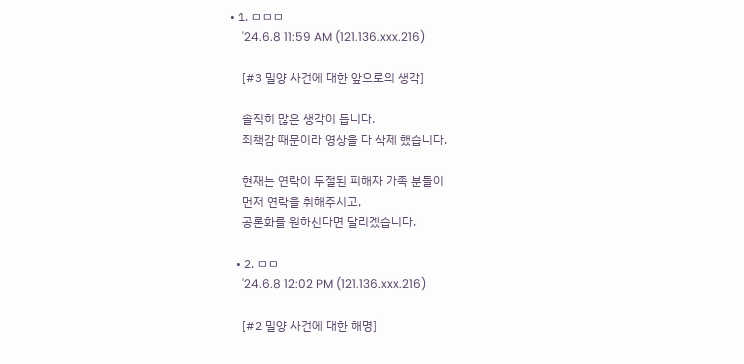• 1. ㅁㅁㅁ
    '24.6.8 11:59 AM (121.136.xxx.216)

    [#3 밀양 사건에 대한 앞으로의 생각]

    솔직히 많은 생각이 듭니다.
    죄책감 때문이라 영상을 다 삭제 했습니다.

    현재는 연락이 두절된 피해자 가족 분들이
    먼저 연락을 취해주시고,
    공론화를 원하신다면 달리겠습니다.

  • 2. ㅁㅁ
    '24.6.8 12:02 PM (121.136.xxx.216)

    [#2 밀양 사건에 대한 해명]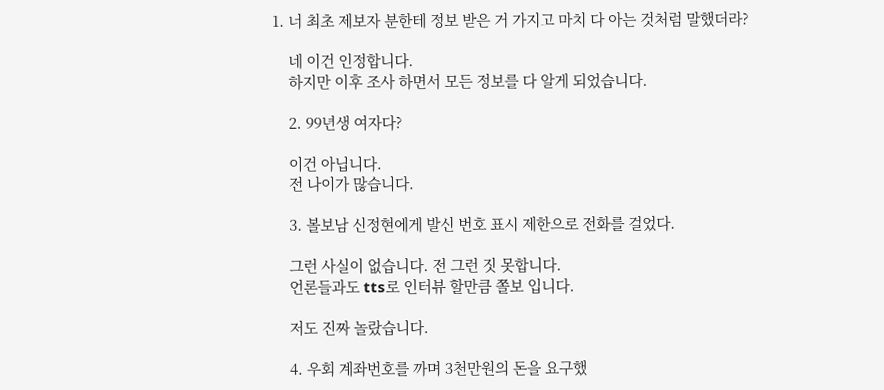1. 너 최초 제보자 분한테 정보 받은 거 가지고 마치 다 아는 것처럼 말했더라?

    네 이건 인정합니다.
    하지만 이후 조사 하면서 모든 정보를 다 알게 되었습니다.

    2. 99년생 여자다?

    이건 아닙니다.
    전 나이가 많습니다.

    3. 볼보남 신정현에게 발신 번호 표시 제한으로 전화를 걸었다.

    그런 사실이 없습니다. 전 그런 짓 못합니다.
    언론들과도 tts로 인터뷰 할만큼 쫄보 입니다.

    저도 진짜 놀랐습니다.

    4. 우회 계좌번호를 까며 3천만원의 돈을 요구했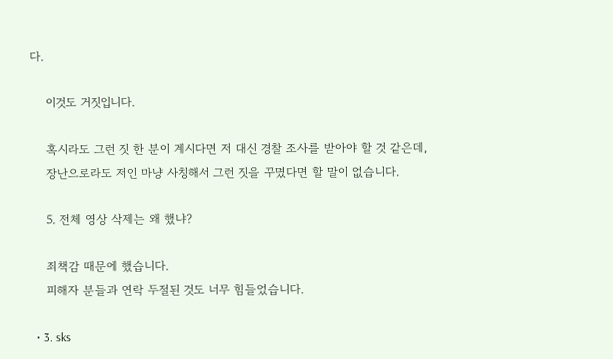다.

    이것도 거짓입니다.

    혹시라도 그런 짓 한 분이 계시다면 저 대신 경찰 조사를 받아야 할 것 같은데,
    장난으로라도 저인 마냥 사칭해서 그런 짓을 꾸몄다면 할 말이 없습니다.

    5. 전체 영상 삭제는 왜 했냐?

    죄책감 때문에 했습니다.
    피해자 분들과 연락 두절된 것도 너무 힘들었습니다.

  • 3. sks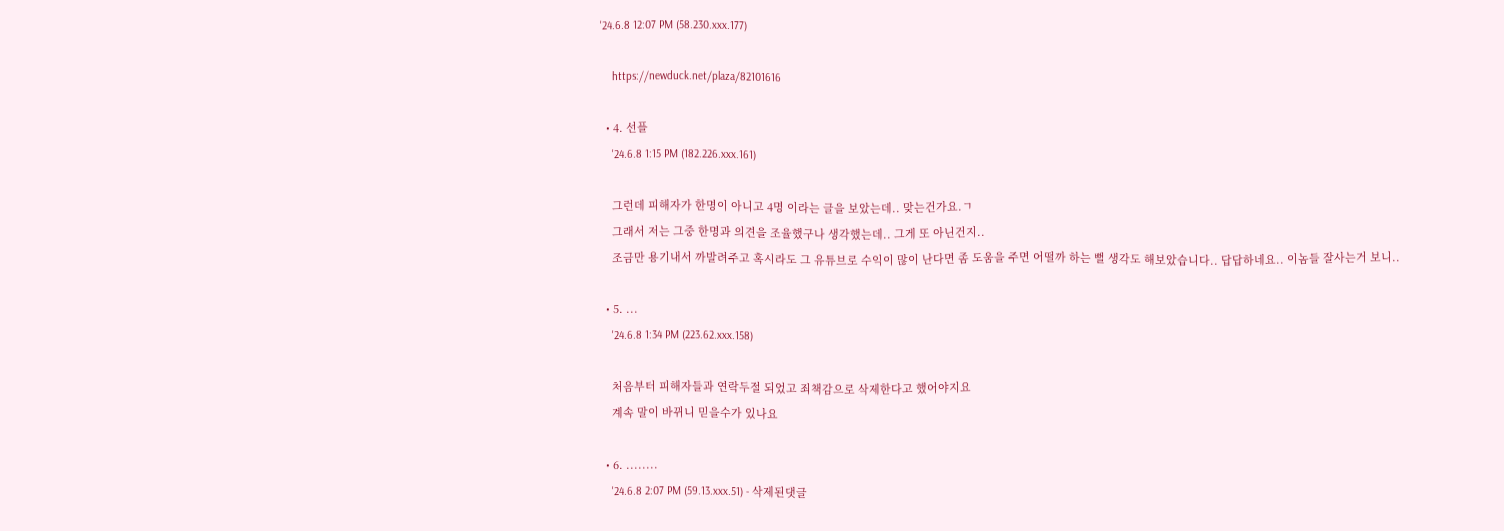'24.6.8 12:07 PM (58.230.xxx.177)

    https://newduck.net/plaza/82101616

  • 4. 선플
    '24.6.8 1:15 PM (182.226.xxx.161)

    그런데 피해자가 한명이 아니고 4명 이라는 글을 보았는데.. 맞는건가요.ㄱ
    그래서 저는 그중 한명과 의견을 조율했구나 생각했는데.. 그게 또 아닌건지..
    조금만 용기내서 까발려주고 혹시라도 그 유튜브로 수익이 많이 난다면 좀 도움을 주면 어떨까 하는 뻘 생각도 해보았습니다.. 답답하네요.. 이놈들 잘사는거 보니..

  • 5. ...
    '24.6.8 1:34 PM (223.62.xxx.158)

    처음부터 피해자들과 연락두절 되었고 죄책감으로 삭제한다고 했어야지요
    계속 말이 바뀌니 믿을수가 있나요

  • 6. ........
    '24.6.8 2:07 PM (59.13.xxx.51) - 삭제된댓글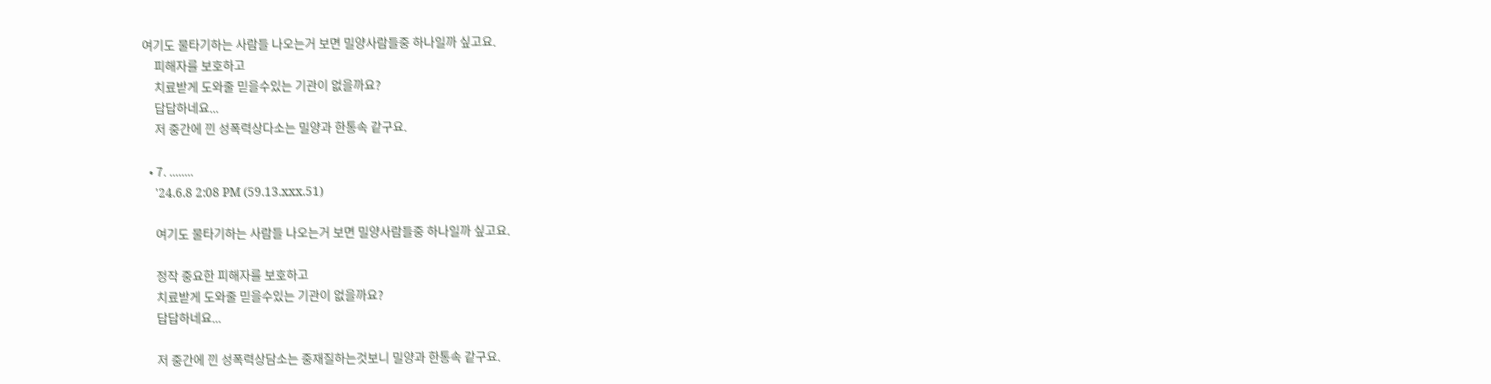여기도 물타기하는 사람들 나오는거 보면 밀양사람들중 하나일까 싶고요.
    피해자를 보호하고
    치료받게 도와줄 믿을수있는 기관이 없을까요?
    답답하네요...
    저 중간에 낀 성폭력상다소는 밀양과 한통속 같구요.

  • 7. ........
    '24.6.8 2:08 PM (59.13.xxx.51)

    여기도 물타기하는 사람들 나오는거 보면 밀양사람들중 하나일까 싶고요.

    정작 중요한 피해자를 보호하고
    치료받게 도와줄 믿을수있는 기관이 없을까요?
    답답하네요...

    저 중간에 낀 성폭력상담소는 중재질하는것보니 밀양과 한통속 같구요.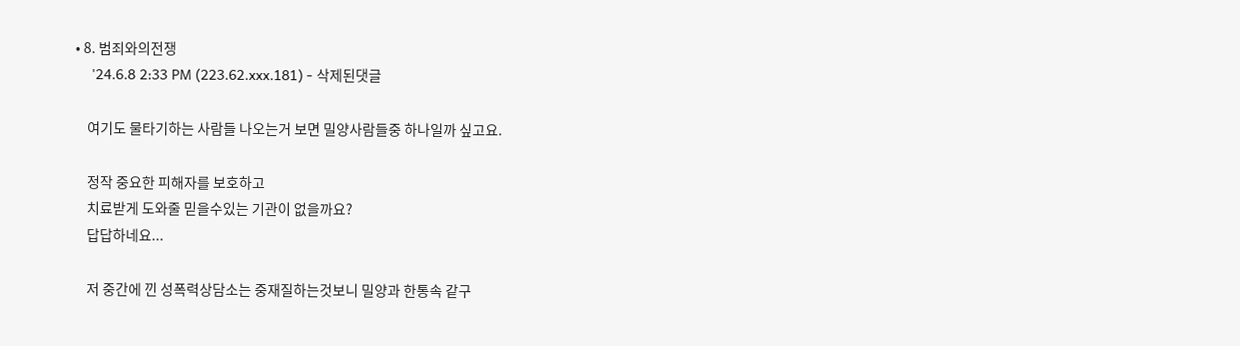• 8. 범죄와의전쟁
    '24.6.8 2:33 PM (223.62.xxx.181) - 삭제된댓글

    여기도 물타기하는 사람들 나오는거 보면 밀양사람들중 하나일까 싶고요.

    정작 중요한 피해자를 보호하고
    치료받게 도와줄 믿을수있는 기관이 없을까요?
    답답하네요...

    저 중간에 낀 성폭력상담소는 중재질하는것보니 밀양과 한통속 같구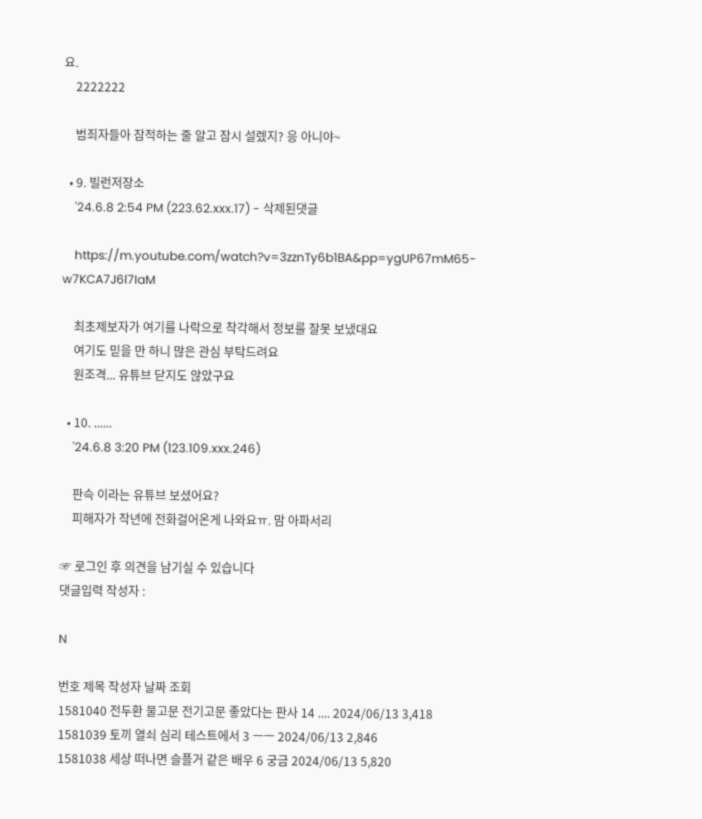요.
    2222222

    범죄자들아 잠적하는 줄 알고 잠시 설렜지? 응 아니야~

  • 9. 빌런저장소
    '24.6.8 2:54 PM (223.62.xxx.17) - 삭제된댓글

    https://m.youtube.com/watch?v=3zznTy6b1BA&pp=ygUP67mM65-w7KCA7J6l7IaM

    최초제보자가 여기를 나락으로 착각해서 정보를 잘못 보냈대요
    여기도 믿을 만 하니 많은 관심 부탁드려요
    원조격... 유튜브 닫지도 않았구요

  • 10. ......
    '24.6.8 3:20 PM (123.109.xxx.246)

    판슥 이라는 유튜브 보셨어요?
    피해자가 작년에 전화걸어온게 나와요ㅠ. 맘 아파서리

☞ 로그인 후 의견을 남기실 수 있습니다
댓글입력 작성자 :

N

번호 제목 작성자 날짜 조회
1581040 전두환 물고문 전기고문 좋았다는 판사 14 .... 2024/06/13 3,418
1581039 토끼 열쇠 심리 테스트에서 3 ㅡㅡ 2024/06/13 2,846
1581038 세상 떠나면 슬플거 같은 배우 6 궁금 2024/06/13 5,820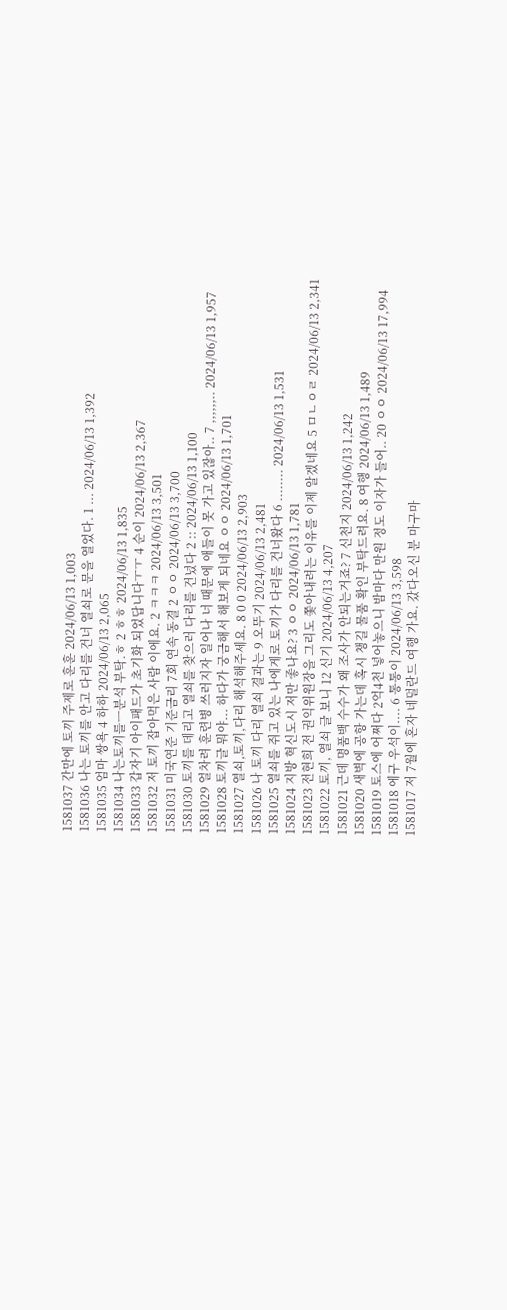1581037 간만에 토끼 주제로 훈훈 2024/06/13 1,003
1581036 나는 토끼를 안고 다리를 건너 열쇠로 문을 열었다. 1 ... 2024/06/13 1,392
1581035 엄마 쌍욕 4 하하 2024/06/13 2,065
1581034 나는토끼를ㅡ분석 부탁.ㅎ 2 ㅎㅎ 2024/06/13 1,835
1581033 갑자기 아이패드가 초기화 되었답니다ㅜㅜ 4 순이 2024/06/13 2,367
1581032 저 토끼 잡아먹은 사람 이에요. 2 ㅋㅋㅋ 2024/06/13 3,501
1581031 미국연준 기준금리 7회 연속 동결 2 ㅇㅇ 2024/06/13 3,700
1581030 토끼를 데리고 열쇠를 찾으러 다리를 건넜다 2 :: 2024/06/13 1,100
1581029 얼차려 훈련병 쓰러지자 일어나 너 때문에 애들이 못 가고 있잖아.. 7 ,,,,,,.. 2024/06/13 1,957
1581028 토끼글 뭐야... 하다가 궁금해서 해보게 되네요 ㅇㅇ 2024/06/13 1,701
1581027 열쇠,토끼,다리 해석해주세요. 8 0 0 2024/06/13 2,903
1581026 나 토끼 다리 열쇠 결과는 9 오뚜기 2024/06/13 2,481
1581025 열쇠를 쥐고 있는 나에게로 토끼가 다리를 건너왔다 6 ........ 2024/06/13 1,531
1581024 지방 혁신도시 저만 좋나요? 3 ㅇㅇ 2024/06/13 1,781
1581023 전현희 전 권익위원장을 그리도 쫓아내려는 이유를 이제 알겠네요 5 ㅁㄴㅇㄹ 2024/06/13 2,341
1581022 토끼, 열쇠 글 보니 12 신기 2024/06/13 4,207
1581021 근데 명품백 수수가 왜 조사가 안되는거죠? 7 신천지 2024/06/13 1,242
1581020 새벽에 공항 가는데 혹시 챙길 물품 확인 부탁드려요. 8 여행 2024/06/13 1,489
1581019 토스에 어쩌다 2억4천 넣어놓으니 밤마다 만원 정도 이자가 들어.. 20 ㅇㅇ 2024/06/13 17,994
1581018 에구 우석이.... 6 통통이 2024/06/13 3,598
1581017 저 7월에 혼자 네덜란드 여행 가요. 갔다오신 분 마구마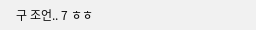구 조언.. 7 ㅎㅎ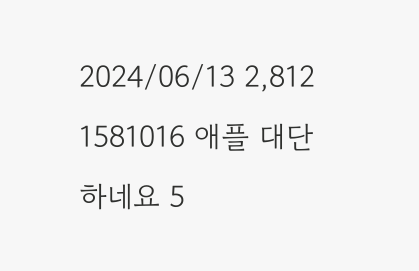2024/06/13 2,812
1581016 애플 대단하네요 5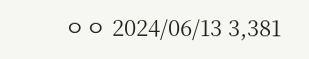ㅇㅇ 2024/06/13 3,381